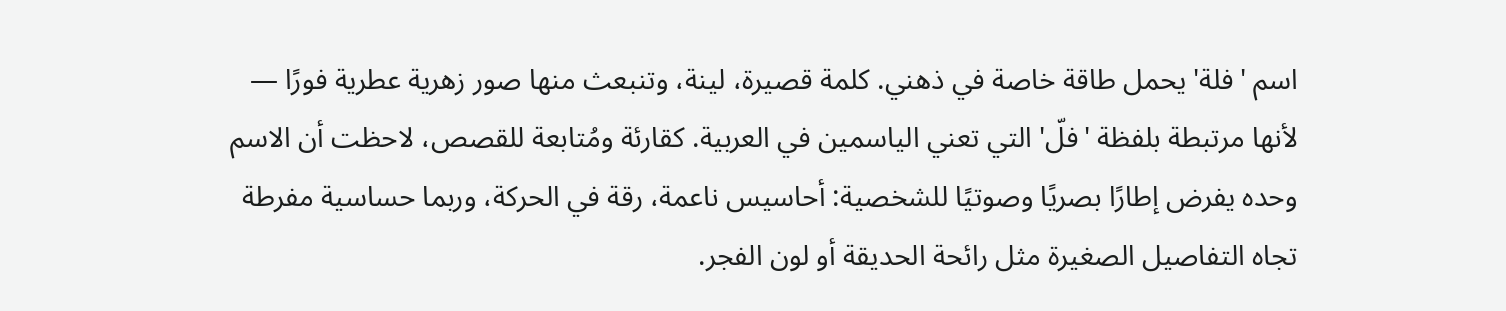اسم 'فلة' يحمل طاقة خاصة في ذهني. كلمة قصيرة، لينة، وتنبعث منها صور زهرية عطرية فورًا — لأنها مرتبطة بلفظة 'فلّ' التي تعني الياسمين في العربية. كقارئة ومُتابعة للقصص، لاحظت أن الاسم وحده يفرض إطارًا بصريًا وصوتيًا للشخصية: أحاسيس ناعمة، رقة في الحركة، وربما حساسية مفرطة تجاه التفاصيل الصغيرة مثل رائحة الحديقة أو لون الفجر.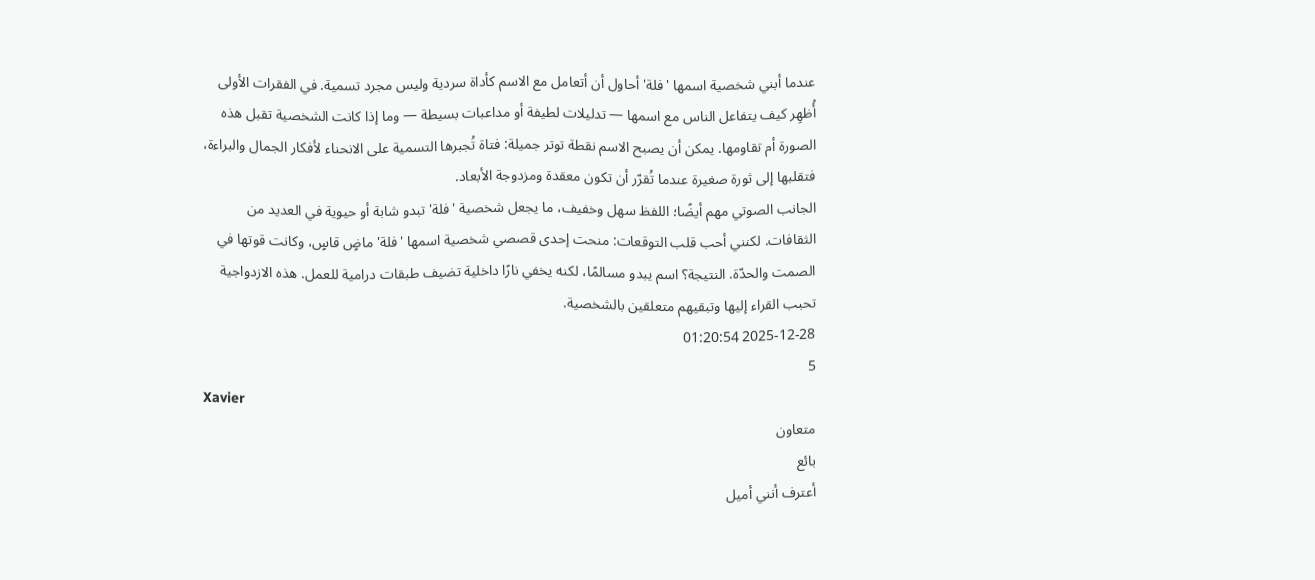عندما أبني شخصية اسمها 'فلة' أحاول أن أتعامل مع الاسم كأداة سردية وليس مجرد تسمية. في الفقرات الأولى أُظهِر كيف يتفاعل الناس مع اسمها — تدليلات لطيفة أو مداعبات بسيطة — وما إذا كانت الشخصية تقبل هذه الصورة أم تقاومها. يمكن أن يصبح الاسم نقطة توتر جميلة: فتاة تُجبرها التسمية على الانحناء لأفكار الجمال والبراءة، فتقلبها إلى ثورة صغيرة عندما تُقرّر أن تكون معقدة ومزدوجة الأبعاد.
الجانب الصوتي مهم أيضًا؛ اللفظ سهل وخفيف، ما يجعل شخصية 'فلة' تبدو شابة أو حيوية في العديد من الثقافات. لكنني أحب قلب التوقعات: منحت إحدى قصصي شخصية اسمها 'فلة' ماضٍ قاسٍ، وكانت قوتها في الصمت والحدّة. النتيجة؟ اسم يبدو مسالمًا، لكنه يخفي نارًا داخلية تضيف طبقات درامية للعمل. هذه الازدواجية تحبب القراء إليها وتبقيهم متعلقين بالشخصية.
2025-12-28 01:20:54
5
Xavier
متعاون
بائع
أعترف أنني أميل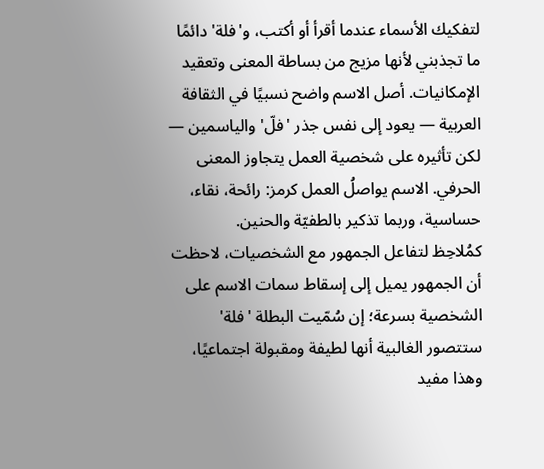لتفكيك الأسماء عندما أقرأ أو أكتب، و'فلة' دائمًا ما تجذبني لأنها مزيج من بساطة المعنى وتعقيد الإمكانيات. أصل الاسم واضح نسبيًا في الثقافة العربية — يعود إلى نفس جذر 'فلّ' والياسمين — لكن تأثيره على شخصية العمل يتجاوز المعنى الحرفي. الاسم يواصلُ العمل كرمز: رائحة، نقاء، حساسية، وربما تذكير بالطفيّة والحنين.
كمُلاحِظ لتفاعل الجمهور مع الشخصيات، لاحظت أن الجمهور يميل إلى إسقاط سمات الاسم على الشخصية بسرعة؛ إن سُمّيت البطلة 'فلة' ستتصور الغالبية أنها لطيفة ومقبولة اجتماعيًا، وهذا مفيد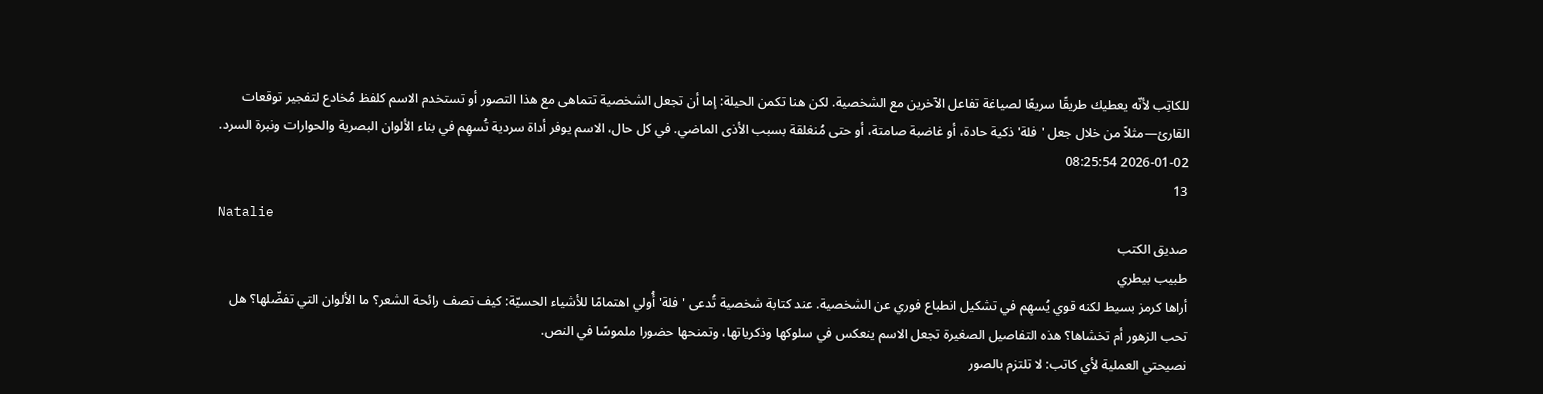للكاتِب لأنّه يعطيك طريقًا سريعًا لصياغة تفاعل الآخرين مع الشخصية. لكن هنا تكمن الحيلة: إما أن تجعل الشخصية تتماهى مع هذا التصور أو تستخدم الاسم كلفظ مُخادع لتفجير توقعات القارئ—مثلاً من خلال جعل 'فلة' ذكية حادة، أو غاضبة صامتة، أو حتى مُنغلقة بسبب الأذى الماضي. في كل حال، الاسم يوفر أداة سردية تُسهِم في بناء الألوان البصرية والحوارات ونبرة السرد.
2026-01-02 08:25:54
13
Natalie
صديق الكتب
طبيب بيطري
أراها كرمز بسيط لكنه قوي يُسهِم في تشكيل انطباع فوري عن الشخصية. عند كتابة شخصية تُدعى 'فلة' أُولي اهتمامًا للأشياء الحسيّة: كيف تصف رائحة الشعر؟ ما الألوان التي تفضّلها؟ هل تحب الزهور أم تخشاها؟ هذه التفاصيل الصغيرة تجعل الاسم ينعكس في سلوكها وذكرياتها، وتمنحها حضورا ملموسًا في النص.
نصيحتي العملية لأي كاتب: لا تلتزم بالصور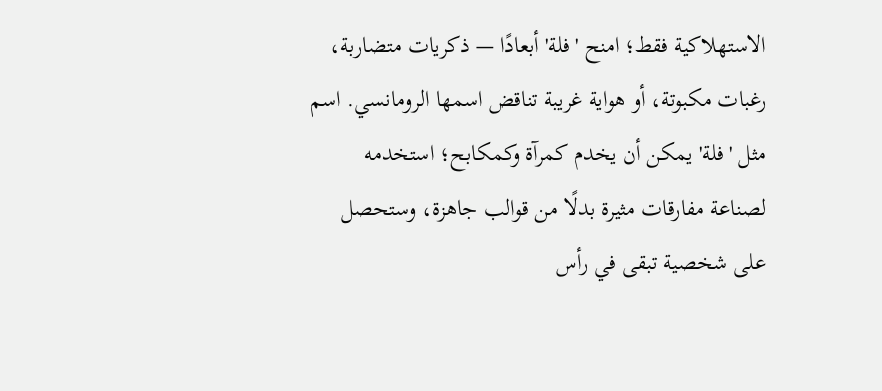الاستهلاكية فقط؛ امنح 'فلة' أبعادًا — ذكريات متضاربة، رغبات مكبوتة، أو هواية غريبة تناقض اسمها الرومانسي. اسم مثل 'فلة' يمكن أن يخدم كمرآة وكمكابح؛ استخدمه لصناعة مفارقات مثيرة بدلًا من قوالب جاهزة، وستحصل على شخصية تبقى في رأس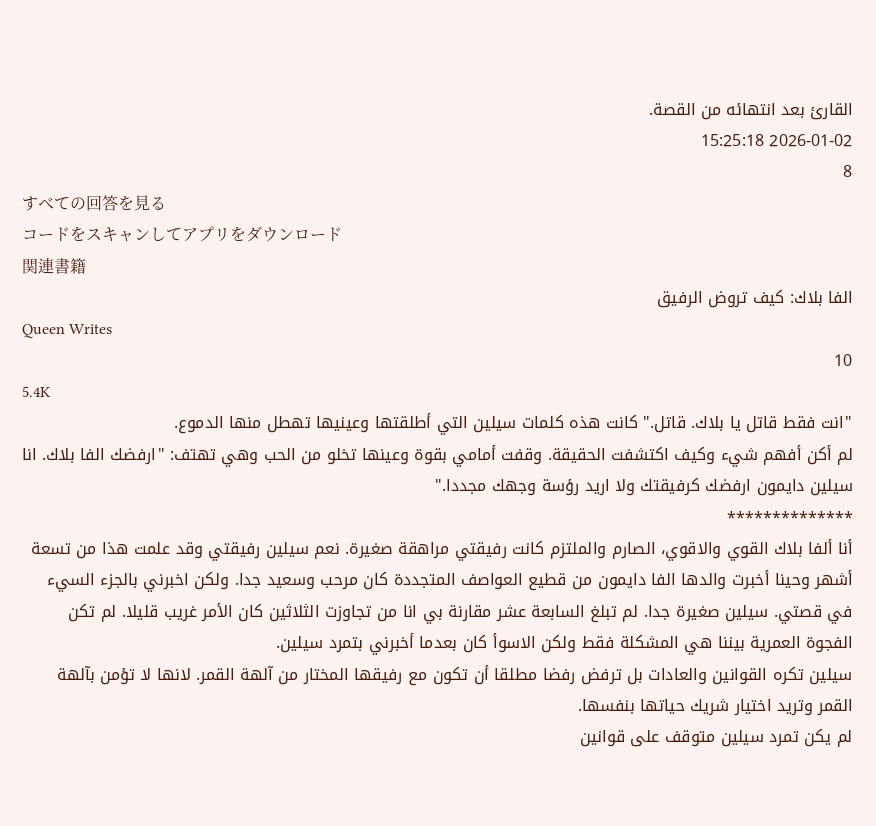القارئ بعد انتهائه من القصة.
2026-01-02 15:25:18
8
すべての回答を見る
コードをスキャンしてアプリをダウンロード
関連書籍
الفا بلاك: كيف تروض الرفيق
Queen Writes
10
5.4K
"انت فقط قاتل يا بلاك. قاتل." كانت هذه كلمات سيلين التي أطلقتها وعينيها تهطل منها الدموع.
لم أكن أفهم شيء وكيف اكتشفت الحقيقة. وقفت أمامي بقوة وعينها تخلو من الحب وهي تهتف: "ارفضك الفا بلاك. انا سيلين دايمون ارفضك كرفيقتك ولا اريد رؤسة وجهك مجددا."
**************
أنا ألفا بلاك القوي والاقوي، الصارم والملتزم كانت رفيقتي مراهقة صغيرة. نعم سيلين رفيقتي وقد علمت هذا من تسعة أشهر وحينا أخبرت والدها الفا دايمون من قطيع العواصف المتجددة كان مرحب وسعيد جدا. ولكن اخبرني بالجزء السيء في قصتي. سيلين صغيرة جدا. لم تبلغ السابعة عشر مقارنة بي انا من تجاوزت الثلاثين كان الأمر غريب قليلا. لم تكن الفجوة العمرية بيننا هي المشكلة فقط ولكن الاسوأ كان بعدما أخبرني بتمرد سيلين.
سيلين تكره القوانين والعادات بل ترفض رفضا مطلقا أن تكون مع رفيقها المختار من آلهة القمر. لانها لا تؤمن بآلهة القمر وتريد اختيار شريك حياتها بنفسها.
لم يكن تمرد سيلين متوقف على قوانين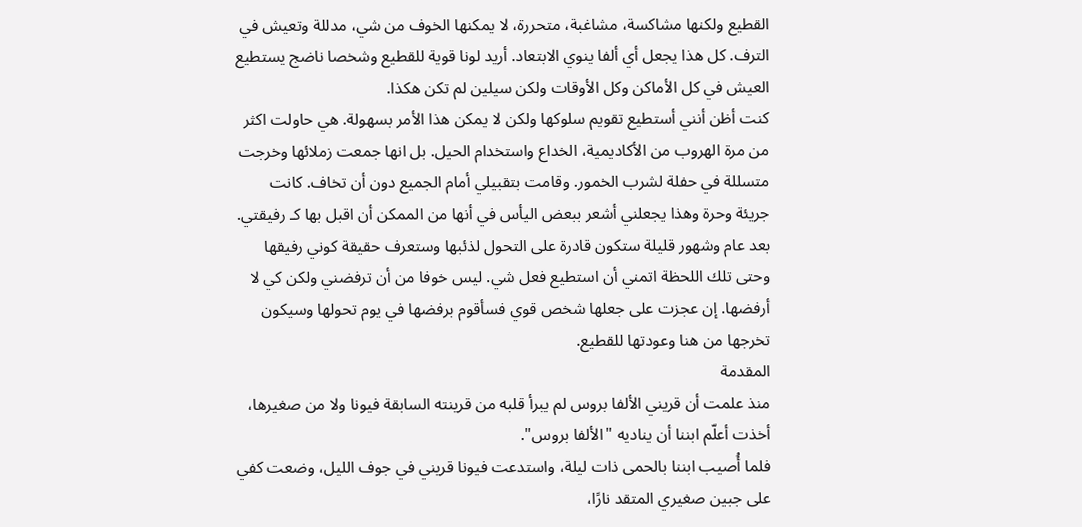القطيع ولكنها مشاكسة، مشاغبة، متحررة، لا يمكنها الخوف من شي، مدللة وتعيش في الترف. كل هذا يجعل أي ألفا ينوي الابتعاد. أريد لونا قوية للقطيع وشخصا ناضج يستطيع العيش في كل الأماكن وكل الأوقات ولكن سيلين لم تكن هكذا.
كنت أظن أنني أستطيع تقويم سلوكها ولكن لا يمكن هذا الأمر بسهولة. هي حاولت اكثر من مرة الهروب من الأكاديمية، الخداع واستخدام الحيل. بل انها جمعت زملائها وخرجت متسللة في حفلة لشرب الخمور. وقامت بتقبيلي أمام الجميع دون أن تخاف. كانت جريئة وحرة وهذا يجعلني أشعر ببعض اليأس في أنها من الممكن أن اقبل بها كـ رفيقتي.
بعد عام وشهور قليلة ستكون قادرة على التحول لذئبها وستعرف حقيقة كوني رفيقها وحتى تلك اللحظة اتمني أن استطيع فعل شي. ليس خوفا من أن ترفضني ولكن كي لا أرفضها. إن عجزت على جعلها شخص قوي فسأقوم برفضها في يوم تحولها وسيكون تخرجها من هنا وعودتها للقطيع.
المقدمة
منذ علمت أن قريني الألفا بروس لم يبرأ قلبه من قرينته السابقة فيونا ولا من صغيرها، أخذت أعلّم ابننا أن يناديه "الألفا بروس".
فلما أُصيب ابننا بالحمى ذات ليلة، واستدعت فيونا قريني في جوف الليل، وضعت كفي على جبين صغيري المتقد نارًا،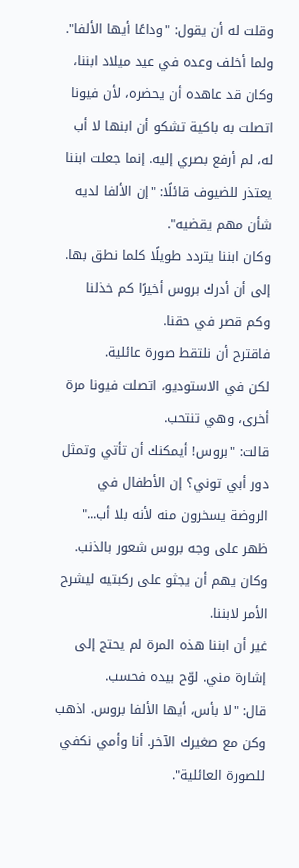وقلت له أن يقول: "وداعًا أيها الألفا".
ولما أخلف وعده في عيد ميلاد ابننا، وكان قد عاهده أن يحضره، لأن فيونا اتصلت به باكية تشكو أن ابنها لا أب له، لم أرفع بصري إليه. إنما جعلت ابننا يعتذر للضيوف قائلًا: "إن الألفا لديه شأن مهم يقضيه".
وكان ابننا يتردد طويلًا كلما نطق بها.
إلى أن أدرك بروس أخيرًا كم خذلنا وكم قصر في حقنا.
فاقترح أن نلتقط صورة عائلية.
لكن في الاستوديو، اتصلت فيونا مرة أخرى، وهي تنتحب.
قالت: "بروس! أيمكنك أن تأتي وتمثل دور أبي توني؟ إن الأطفال في الروضة يسخرون منه لأنه بلا أب..."
ظهر على وجه بروس شعور بالذنب. وكان يهم أن يجثو على ركبتيه ليشرح الأمر لابننا.
غير أن ابننا هذه المرة لم يحتج إلى إشارة مني. لوّح بيده فحسب.
قال: "لا بأس، أيها الألفا بروس. اذهب وكن مع صغيرك الآخر. أنا وأمي نكفي للصورة العائلية".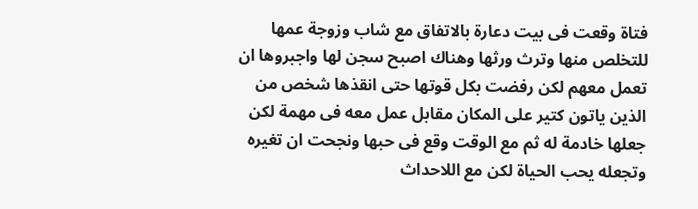فتاة وقعت فى بيت دعارة بالاتفاق مع شاب وزوجة عمها للتخلص منها وترث ورثها وهناك اصبح سجن لها واجبروها ان تعمل معهم لكن رفضت بكل قوتها حتى انقذها شخص من الذين ياتون كتير على المكان مقابل عمل معه فى مهمة لكن جعلها خادمة له ثم مع الوقت وقع فى حبها ونجحت ان تغيره وتجعله يحب الحياة لكن مع اللاحداث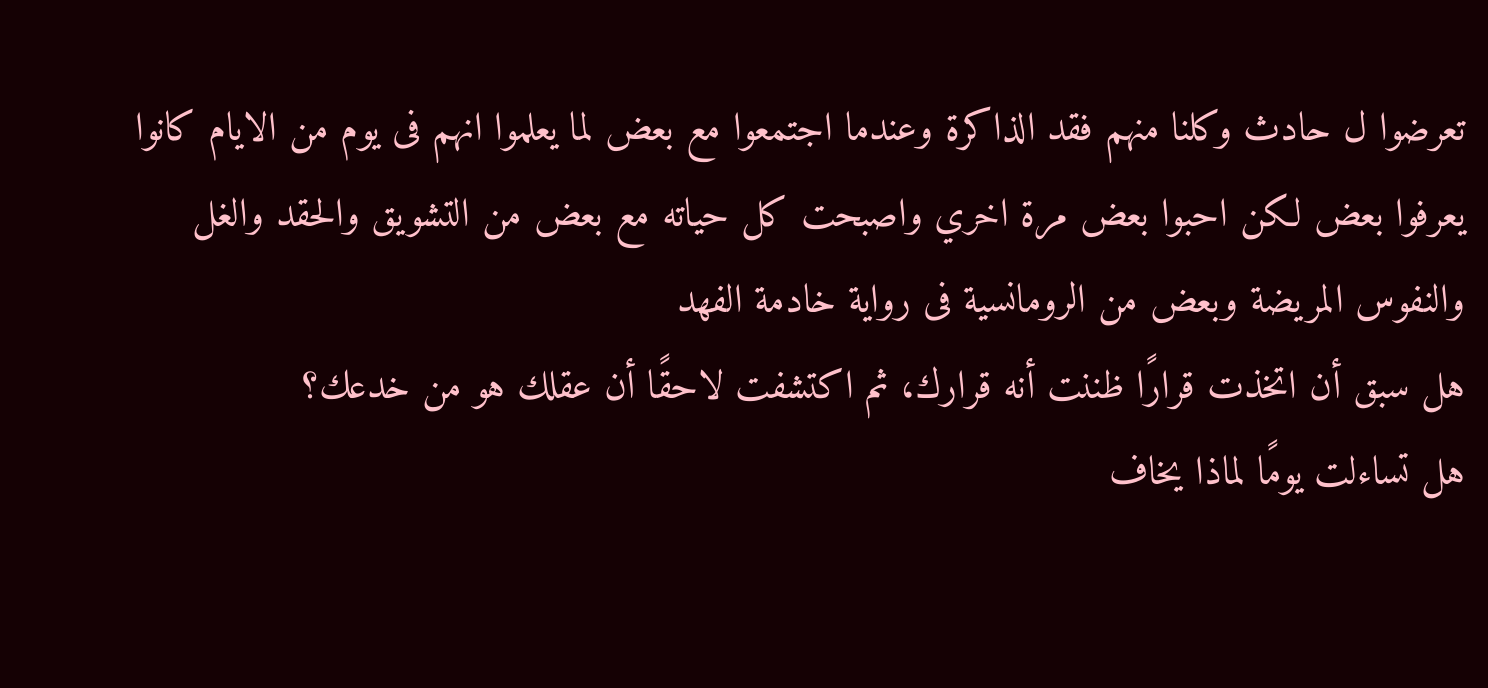تعرضوا ل حادث وكلنا منهم فقد الذاكرة وعندما اجتمعوا مع بعض لما يعلموا انهم فى يوم من الايام كانوا يعرفوا بعض لكن احبوا بعض مرة اخري واصبحت كل حياته مع بعض من التشويق والحقد والغل والنفوس المريضة وبعض من الرومانسية فى رواية خادمة الفهد
هل سبق أن اتخذت قرارًا ظننت أنه قرارك، ثم اكتشفت لاحقًا أن عقلك هو من خدعك؟
هل تساءلت يومًا لماذا يخاف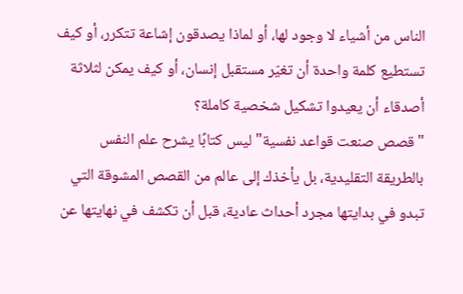الناس من أشياء لا وجود لها، أو لماذا يصدقون إشاعة تتكرر، أو كيف تستطيع كلمة واحدة أن تغيّر مستقبل إنسان، أو كيف يمكن لثلاثة أصدقاء أن يعيدوا تشكيل شخصية كاملة؟
"قصص صنعت قواعد نفسية" ليس كتابًا يشرح علم النفس بالطريقة التقليدية، بل يأخذك إلى عالم من القصص المشوقة التي تبدو في بدايتها مجرد أحداث عادية، قبل أن تكشف في نهايتها عن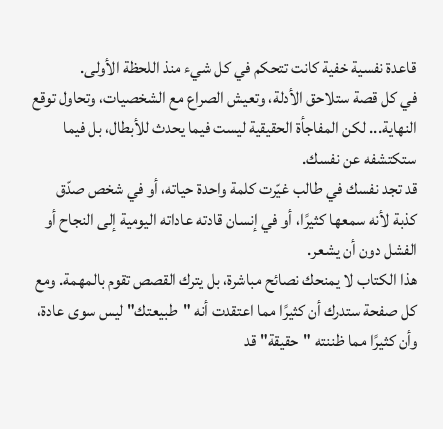قاعدة نفسية خفية كانت تتحكم في كل شيء منذ اللحظة الأولى.
في كل قصة ستلاحق الأدلة، وتعيش الصراع مع الشخصيات، وتحاول توقع النهاية... لكن المفاجأة الحقيقية ليست فيما يحدث للأبطال، بل فيما ستكتشفه عن نفسك.
قد تجد نفسك في طالب غيّرت كلمة واحدة حياته، أو في شخص صدّق كذبة لأنه سمعها كثيرًا، أو في إنسان قادته عاداته اليومية إلى النجاح أو الفشل دون أن يشعر.
هذا الكتاب لا يمنحك نصائح مباشرة، بل يترك القصص تقوم بالمهمة. ومع كل صفحة ستدرك أن كثيرًا مما اعتقدت أنه "طبيعتك" ليس سوى عادة، وأن كثيرًا مما ظننته "حقيقة" قد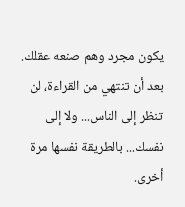يكون مجرد وهم صنعه عقلك.
بعد أن تنتهي من القراءة، لن تنظر إلى الناس... ولا إلى نفسك... بالطريقة نفسها مرة أخرى.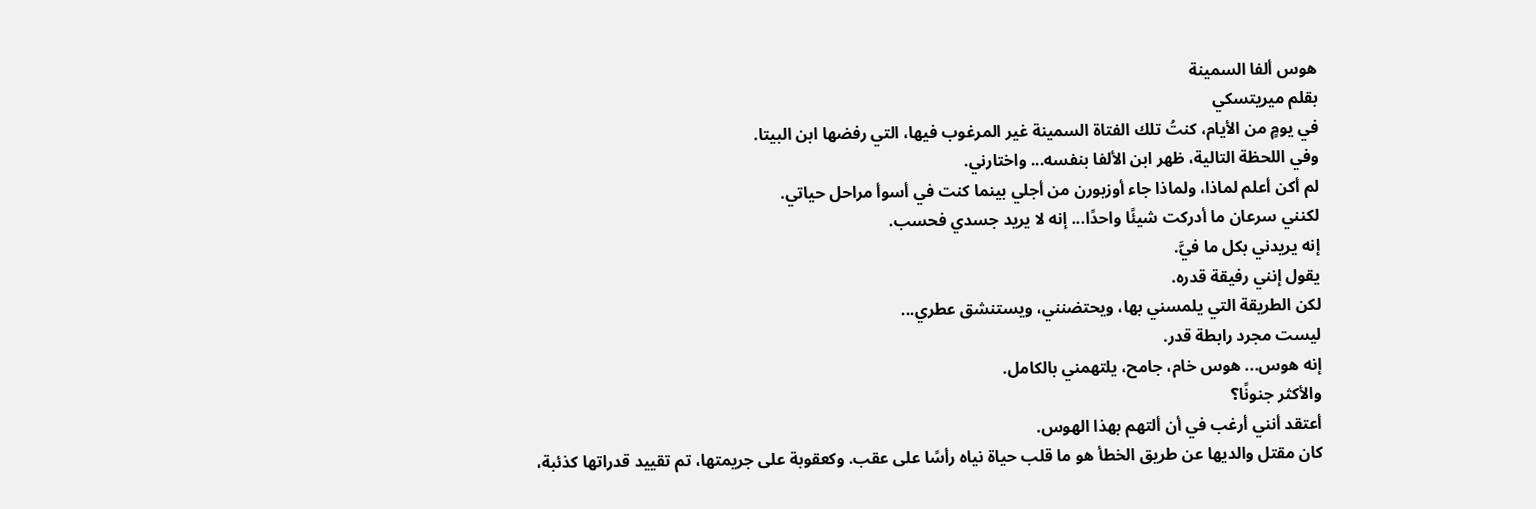هوس ألفا السمينة
بقلم ميريتسكي
في يومٍ من الأيام، كنتُ تلك الفتاة السمينة غير المرغوب فيها، التي رفضها ابن البيتا.
وفي اللحظة التالية، ظهر ابن الألفا بنفسه... واختارني.
لم أكن أعلم لماذا، ولماذا جاء أوزبورن من أجلي بينما كنت في أسوأ مراحل حياتي.
لكنني سرعان ما أدركت شيئًا واحدًا... إنه لا يريد جسدي فحسب.
إنه يريدني بكل ما فيَّ.
يقول إنني رفيقة قدره.
لكن الطريقة التي يلمسني بها، ويحتضنني، ويستنشق عطري...
ليست مجرد رابطة قدر.
إنه هوس... هوس خام، جامح، يلتهمني بالكامل.
والأكثر جنونًا؟
أعتقد أنني أرغب في أن ألتهم بهذا الهوس.
كان مقتل والديها عن طريق الخطأ هو ما قلب حياة نياه رأسًا على عقب. وكعقوبة على جريمتها، تم تقييد قدراتها كذئبة،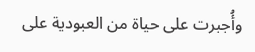وأُجبرت على حياة من العبودية على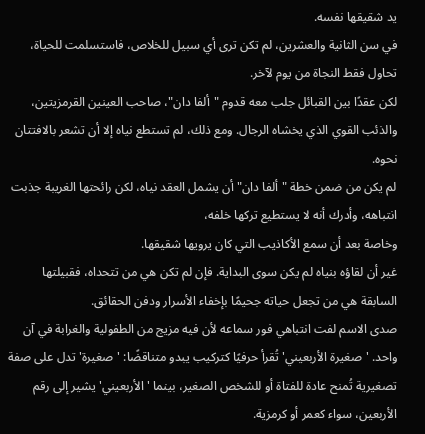يد شقيقها نفسه.
في سن الثانية والعشرين، لم تكن ترى أي سبيل للخلاص، فاستسلمت للحياة، تحاول فقط النجاة من يوم لآخر.
لكن عقدًا بين القبائل جلب معه قدوم "ألفا دان"، صاحب العينين القرمزيتين، والذئب القوي الذي يخشاه الرجال. ومع ذلك، لم تستطع نياه إلا أن تشعر بالافتتان نحوه.
لم يكن من ضمن خطة "ألفا دان" أن يشمل العقد نياه، لكن رائحتها الغريبة جذبت انتباهه، وأدرك أنه لا يستطيع تركها خلفه،
وخاصة بعد أن سمع الأكاذيب التي كان يرويها شقيقها.
غير أن لقاؤه بنياه لم يكن سوى البداية. فإن لم تكن هي من تتحداه، فقبيلتها السابقة هي من تجعل حياته جحيمًا بإخفاء الأسرار ودفن الحقائق.
صدى الاسم لفت انتباهي فور سماعه لأن فيه مزيج من الطفولية والغرابة في آن واحد. 'صغيرة الأربعيني' تُقرأ حرفيًا كتركيب يبدو متناقضًا: 'صغيرة' تدل على صفة تصغيرية تُمنح عادة للفتاة أو للشخص الصغير، بينما 'الأربعيني' يشير إلى رقم الأربعين، سواء كعمر أو كرمزية.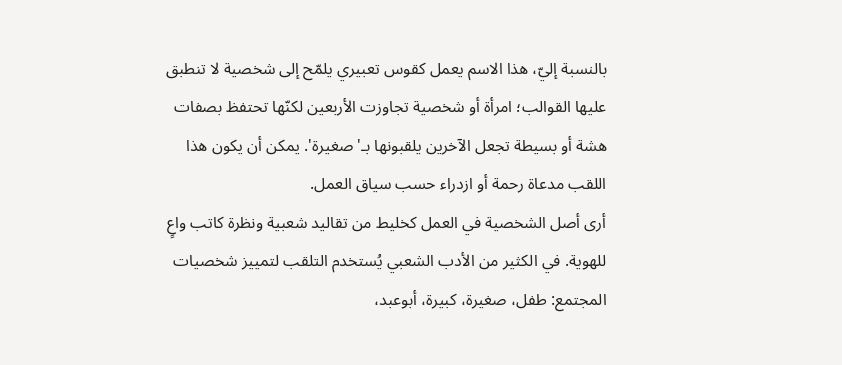بالنسبة إليّ، هذا الاسم يعمل كقوس تعبيري يلمّح إلى شخصية لا تنطبق عليها القوالب؛ امرأة أو شخصية تجاوزت الأربعين لكنّها تحتفظ بصفات هشة أو بسيطة تجعل الآخرين يلقبونها بـ'صغيرة'. يمكن أن يكون هذا اللقب مدعاة رحمة أو ازدراء حسب سياق العمل.
أرى أصل الشخصية في العمل كخليط من تقاليد شعبية ونظرة كاتب واعٍ للهوية. في الكثير من الأدب الشعبي يُستخدم التلقب لتمييز شخصيات المجتمع: طفل، صغيرة، كبيرة، أبوعبد،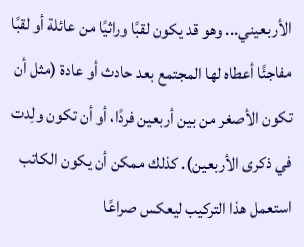الأربعيني... وهو قد يكون لقبًا وراثيًا من عائلة أو لقبًا مفاجئًا أعطاه لها المجتمع بعد حادث أو عادة (مثل أن تكون الأصغر من بين أربعين فردًا، أو أن تكون ولِدت في ذكرى الأربعين). كذلك ممكن أن يكون الكاتب استعمل هذا التركيب ليعكس صراعًا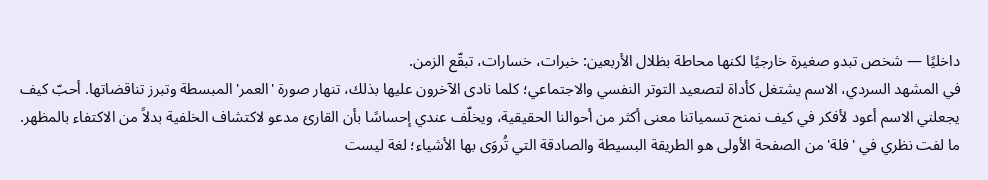داخليًا — شخص تبدو صغيرة خارجيًا لكنها محاطة بظلال الأربعين: خبرات، خسارات، تبقّع الزمن.
في المشهد السردي، الاسم يشتغل كأداة لتصعيد التوتر النفسي والاجتماعي؛ كلما نادى الآخرون عليها بذلك، تنهار صورة 'العمر' المبسطة وتبرز تناقضاتها. أحبّ كيف يجعلني الاسم أعود لأفكر في كيف نمنح تسمياتنا معنى أكثر من أحوالنا الحقيقية، ويخلّف عندي إحساسًا بأن القارئ مدعو لاكتشاف الخلفية بدلاً من الاكتفاء بالمظهر.
ما لفت نظري في 'فلة' من الصفحة الأولى هو الطريقة البسيطة والصادقة التي تُروَى بها الأشياء؛ لغة ليست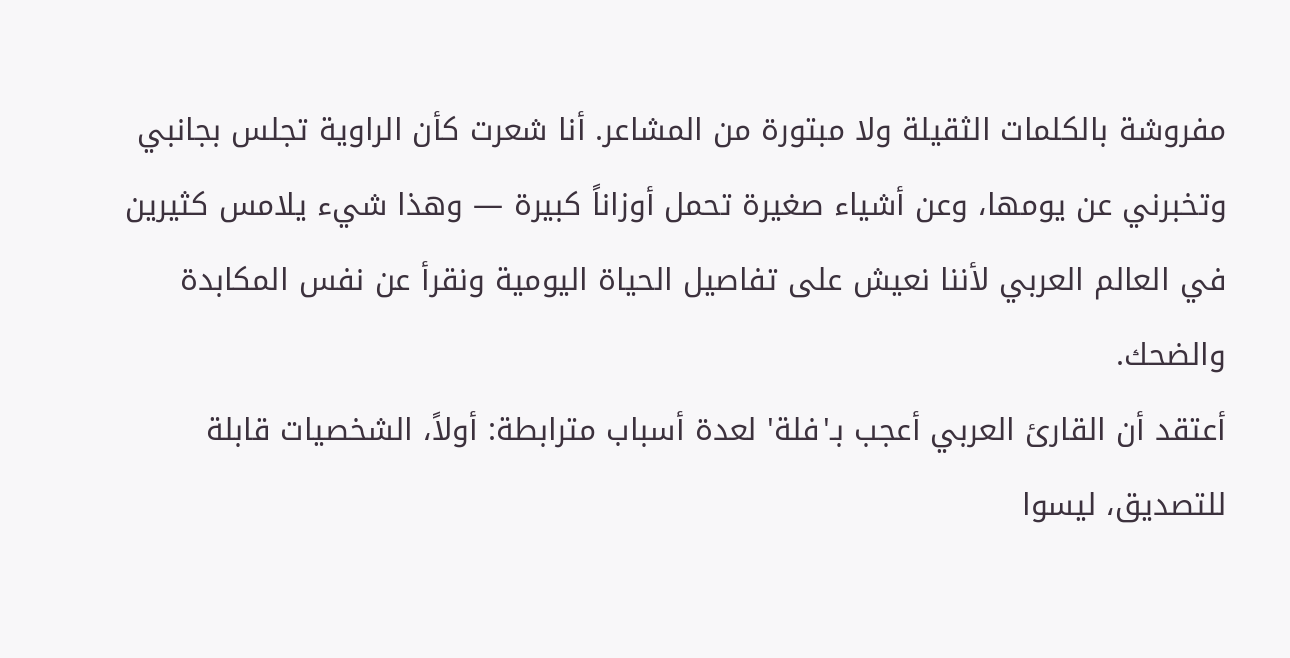مفروشة بالكلمات الثقيلة ولا مبتورة من المشاعر. أنا شعرت كأن الراوية تجلس بجانبي وتخبرني عن يومها، وعن أشياء صغيرة تحمل أوزاناً كبيرة — وهذا شيء يلامس كثيرين في العالم العربي لأننا نعيش على تفاصيل الحياة اليومية ونقرأ عن نفس المكابدة والضحك.
أعتقد أن القارئ العربي أعجب بـ'فلة' لعدة أسباب مترابطة: أولاً، الشخصيات قابلة للتصديق، ليسوا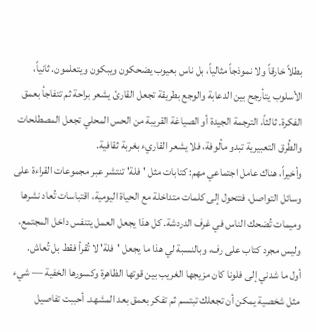بطلاً خارقاً ولا نموذجاً مثالياً، بل ناس بعيوب يضحكون ويبكون ويتعلمون. ثانياً، الأسلوب يتأرجح بين الدعابة والوجع بطريقة تجعل القارئ يشعر براحة ثم تتفاجأ بعمق الفكرة. ثالثاً، الترجمة الجيدة أو الصياغة القريبة من الحس المحلي تجعل المصطلحات والطُرق التعبيرية تبدو مألوفة، فلا يشعر القاريء بغربة ثقافية.
وأخيراً، هناك عامل اجتماعي مهم: كتابات مثل 'فلة' تنتشر عبر مجموعات القراءة على وسائل التواصل، فتتحول إلى كلمات متداخلة مع الحياة اليومية، اقتباسات تُعاد نشرها وميمات تُضحك الناس في غرف الدردشة. كل هذا يجعل العمل يتنفس داخل المجتمع، وليس مجرد كتاب على رف، وبالنسبة لي هذا ما يجعل 'فلة' لا تُقرأ فقط بل تُعاش.
أول ما شدني إلى فلونا كان مزيجها الغريب بين قوتها الظاهرة وكسورها الخفية — شيء مثل شخصية يمكن أن تجعلك تبتسم ثم تفكر بعمق بعد المشهد. أحببت تفاصيل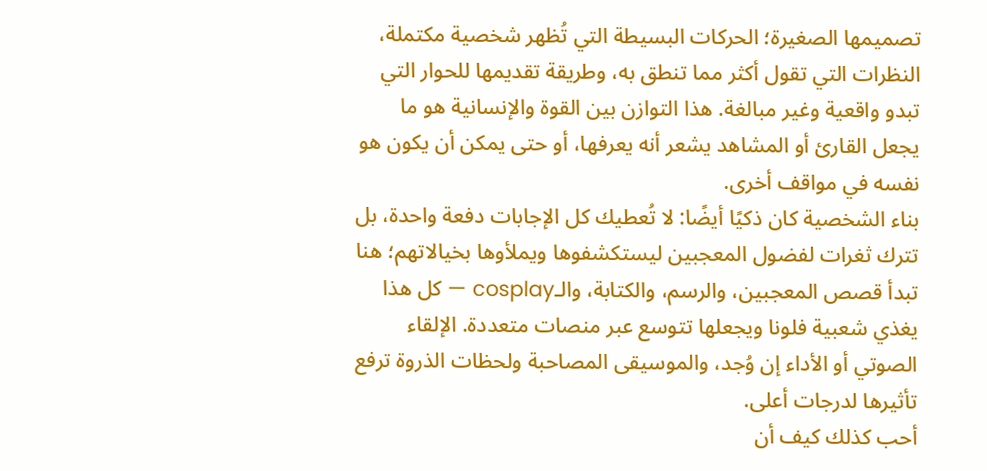تصميمها الصغيرة؛ الحركات البسيطة التي تُظهر شخصية مكتملة، النظرات التي تقول أكثر مما تنطق به، وطريقة تقديمها للحوار التي تبدو واقعية وغير مبالغة. هذا التوازن بين القوة والإنسانية هو ما يجعل القارئ أو المشاهد يشعر أنه يعرفها، أو حتى يمكن أن يكون هو نفسه في مواقف أخرى.
بناء الشخصية كان ذكيًا أيضًا: لا تُعطيك كل الإجابات دفعة واحدة، بل تترك ثغرات لفضول المعجبين ليستكشفوها ويملأوها بخيالاتهم؛ هنا تبدأ قصص المعجبين، والرسم، والكتابة، والـcosplay — كل هذا يغذي شعبية فلونا ويجعلها تتوسع عبر منصات متعددة. الإلقاء الصوتي أو الأداء إن وُجد، والموسيقى المصاحبة ولحظات الذروة ترفع تأثيرها لدرجات أعلى.
أحب كذلك كيف أن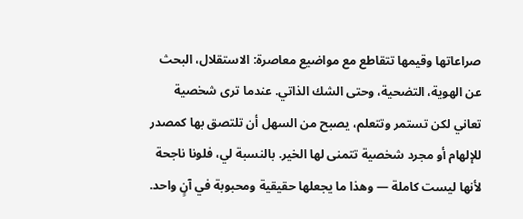صراعاتها وقيمها تتقاطع مع مواضيع معاصرة: الاستقلال، البحث عن الهوية، التضحية، وحتى الشك الذاتي. عندما ترى شخصية تعاني لكن تستمر وتتعلم، يصبح من السهل أن تلتصق بها كمصدر للإلهام أو مجرد شخصية تتمنى لها الخير. بالنسبة لي، فلونا ناجحة لأنها ليست كاملة — وهذا ما يجعلها حقيقية ومحبوبة في آنٍ واحد.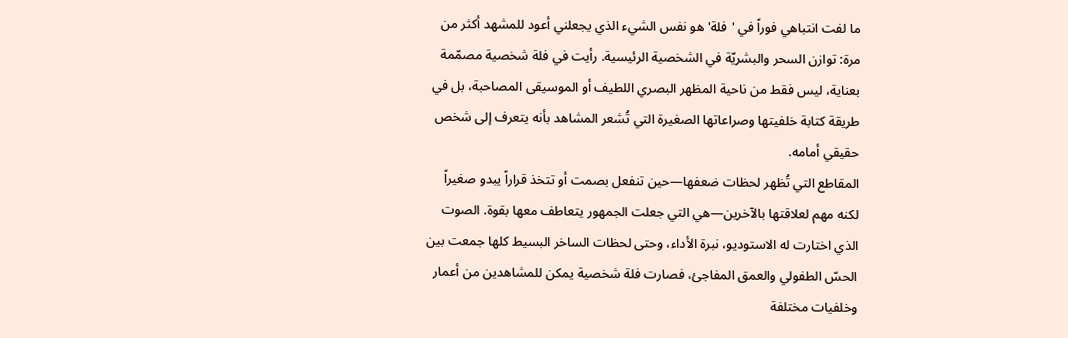ما لفت انتباهي فوراً في 'فلة' هو نفس الشيء الذي يجعلني أعود للمشهد أكثر من مرة: توازن السحر والبشريّة في الشخصية الرئيسية. رأيت في فلة شخصية مصمّمة بعناية، ليس فقط من ناحية المظهر البصري اللطيف أو الموسيقى المصاحبة، بل في طريقة كتابة خلفيتها وصراعاتها الصغيرة التي تُشعر المشاهد بأنه يتعرف إلى شخص حقيقي أمامه.
المقاطع التي تُظهر لحظات ضعفها—حين تنفعل بصمت أو تتخذ قراراً يبدو صغيراً لكنه مهم لعلاقتها بالآخرين—هي التي جعلت الجمهور يتعاطف معها بقوة. الصوت الذي اختارت له الاستوديو، نبرة الأداء، وحتى لحظات الساخر البسيط كلها جمعت بين الحسّ الطفولي والعمق المفاجئ، فصارت فلة شخصية يمكن للمشاهدين من أعمار وخلفيات مختلفة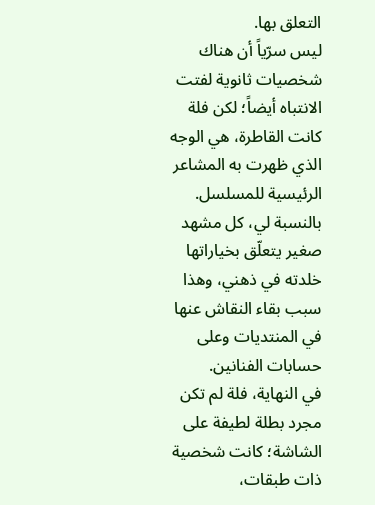التعلق بها.
ليس سرّياً أن هناك شخصيات ثانوية لفتت الانتباه أيضاً؛ لكن فلة كانت القاطرة، هي الوجه الذي ظهرت به المشاعر الرئيسية للمسلسل. بالنسبة لي، كل مشهد صغير يتعلّق بخياراتها خلدته في ذهني، وهذا سبب بقاء النقاش عنها في المنتديات وعلى حسابات الفنانين.
في النهاية، فلة لم تكن مجرد بطلة لطيفة على الشاشة؛ كانت شخصية ذات طبقات،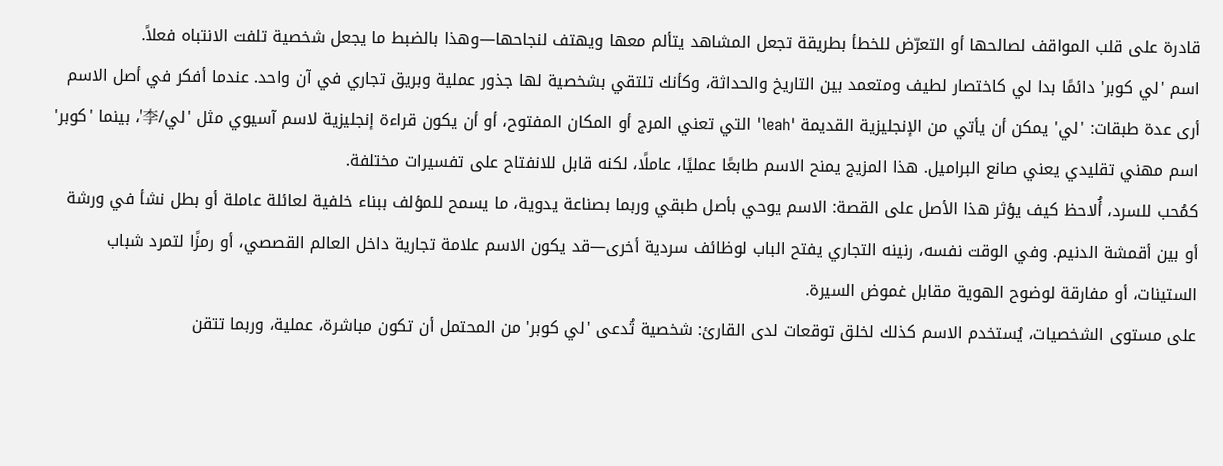قادرة على قلب المواقف لصالحها أو التعرّض للخطأ بطريقة تجعل المشاهد يتألم معها ويهتف لنجاحها—وهذا بالضبط ما يجعل شخصية تلفت الانتباه فعلاً.
اسم 'لي كوبر' دائمًا بدا لي كاختصار لطيف ومتعمد بين التاريخ والحداثة، وكأنك تلتقي بشخصية لها جذور عملية وبريق تجاري في آن واحد. عندما أفكر في أصل الاسم أرى عدة طبقات: 'لي' يمكن أن يأتي من الإنجليزية القديمة 'leah' التي تعني المرج أو المكان المفتوح، أو أن يكون قراءة إنجليزية لاسم آسيوي مثل 'لي/李'، بينما 'كوبر' اسم مهني تقليدي يعني صانع البراميل. هذا المزيج يمنح الاسم طابعًا عمليًا، عاملًا، لكنه قابل للانفتاح على تفسيرات مختلفة.
كمُحب للسرد، أُلاحظ كيف يؤثر هذا الأصل على القصة: الاسم يوحي بأصل طبقي وربما بصناعة يدوية، ما يسمح للمؤلف ببناء خلفية لعائلة عاملة أو بطل نشأ في ورشة أو بين أقمشة الدنيم. وفي الوقت نفسه، رنينه التجاري يفتح الباب لوظائف سردية أخرى—قد يكون الاسم علامة تجارية داخل العالم القصصي، أو رمزًا لتمرد شباب الستينات، أو مفارقة لوضوح الهوية مقابل غموض السيرة.
على مستوى الشخصيات، يُستخدم الاسم كذلك لخلق توقعات لدى القارئ: شخصية تُدعى 'لي كوبر' من المحتمل أن تكون مباشرة، عملية، وربما تتقن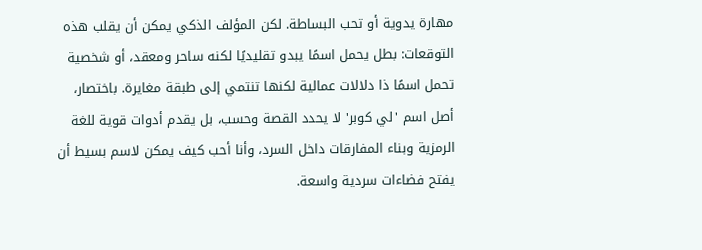مهارة يدوية أو تحب البساطة. لكن المؤلف الذكي يمكن أن يقلب هذه التوقعات: بطل يحمل اسمًا يبدو تقليديًا لكنه ساحر ومعقد، أو شخصية تحمل اسمًا ذا دلالات عمالية لكنها تنتمي إلى طبقة مغايرة. باختصار، أصل اسم 'لي كوبر' لا يحدد القصة وحسب، بل يقدم أدوات قوية للغة الرمزية وبناء المفارقات داخل السرد، وأنا أحب كيف يمكن لاسم بسيط أن يفتح فضاءات سردية واسعة.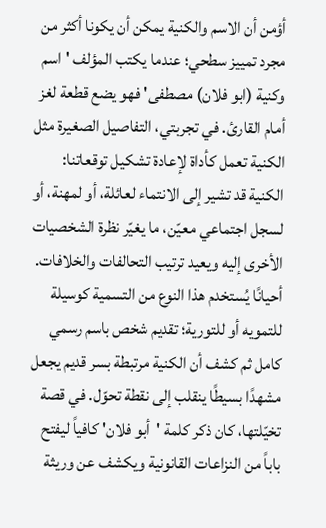أؤمن أن الاسم والكنية يمكن أن يكونا أكثر من مجرد تمييز سطحي؛ عندما يكتب المؤلف 'اسم وكنية (ابو فلان) مصطفى' فهو يضع قطعة لغز أمام القارئ. في تجربتي، التفاصيل الصغيرة مثل الكنية تعمل كأداة لإعادة تشكيل توقعاتنا: الكنية قد تشير إلى الانتماء لعائلة، أو لمهنة، أو لسجل اجتماعي معيّن، ما يغيّر نظرة الشخصيات الأخرى إليه ويعيد ترتيب التحالفات والخلافات.
أحيانًا يُستخدم هذا النوع من التسمية كوسيلة للتمويه أو للتورية؛ تقديم شخص باسم رسمي كامل ثم كشف أن الكنية مرتبطة بسر قديم يجعل مشهدًا بسيطًا ينقلب إلى نقطة تحوّل. في قصة تخيّلتها، كان ذكر كلمة 'أبو فلان' كافياً ليفتح باباً من النزاعات القانونية ويكشف عن وريثة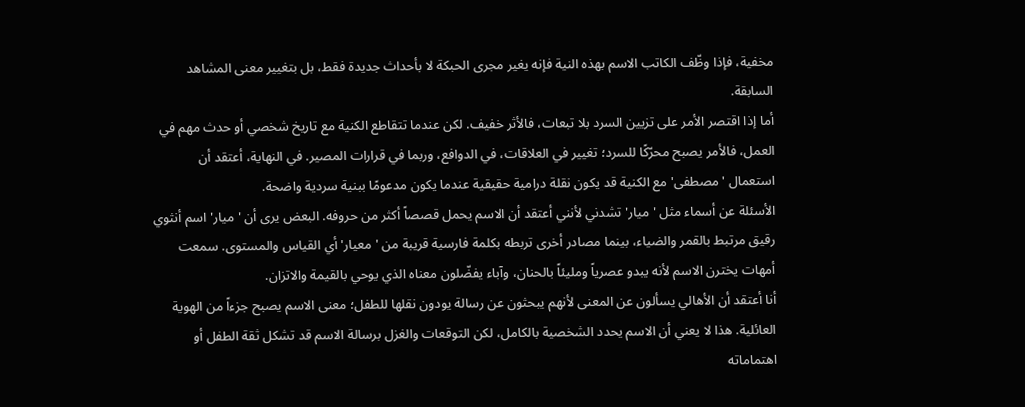مخفية، فإذا وظّف الكاتب الاسم بهذه النية فإنه يغير مجرى الحبكة لا بأحداث جديدة فقط، بل بتغيير معنى المشاهد السابقة.
أما إذا اقتصر الأمر على تزيين السرد بلا تبعات، فالأثر خفيف. لكن عندما تتقاطع الكنية مع تاريخ شخصي أو حدث مهم في العمل، فالأمر يصبح محرّكًا للسرد؛ تغيير في العلاقات، في الدوافع، وربما في قرارات المصير. في النهاية، أعتقد أن استعمال 'مصطفى' مع الكنية قد يكون نقلة درامية حقيقية عندما يكون مدعومًا ببنية سردية واضحة.
الأسئلة عن أسماء مثل 'ميار' تشدني لأنني أعتقد أن الاسم يحمل قصصاً أكثر من حروفه. البعض يرى أن 'ميار' اسم أنثوي رقيق مرتبط بالقمر والضياء، بينما مصادر أخرى تربطه بكلمة فارسية قريبة من 'معيار' أي القياس والمستوى. سمعت أمهات يخترن الاسم لأنه يبدو عصرياً ومليئاً بالحنان، وآباء يفضّلون معناه الذي يوحي بالقيمة والاتزان.
أنا أعتقد أن الأهالي يسألون عن المعنى لأنهم يبحثون عن رسالة يودون نقلها للطفل؛ معنى الاسم يصبح جزءاً من الهوية العائلية. هذا لا يعني أن الاسم يحدد الشخصية بالكامل، لكن التوقعات والغزل برسالة الاسم قد تشكل ثقة الطفل أو اهتماماته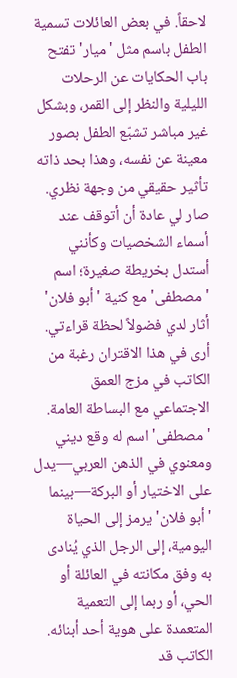لاحقاً. في بعض العائلات تسمية الطفل باسم مثل 'ميار' تفتح باب الحكايات عن الرحلات الليلية والنظر إلى القمر، وبشكل غير مباشر تشبّع الطفل بصور معينة عن نفسه، وهذا بحد ذاته تأثير حقيقي من وجهة نظري.
صار لي عادة أن أتوقف عند أسماء الشخصيات وكأنني أستدل بخريطة صغيرة؛ اسم 'مصطفى' مع كنية 'أبو فلان' أثار لدي فضولاً لحظة قراءتي. أرى في هذا الاقتران رغبة من الكاتب في مزج العمق الاجتماعي مع البساطة العامة. 'مصطفى' اسم له وقع ديني ومعنوي في الذهن العربي—يدل على الاختيار أو البركة—بينما 'أبو فلان' يرمز إلى الحياة اليومية، إلى الرجل الذي يُنادى به وفق مكانته في العائلة أو الحي، أو ربما إلى التعمية المتعمدة على هوية أحد أبنائه.
الكاتب قد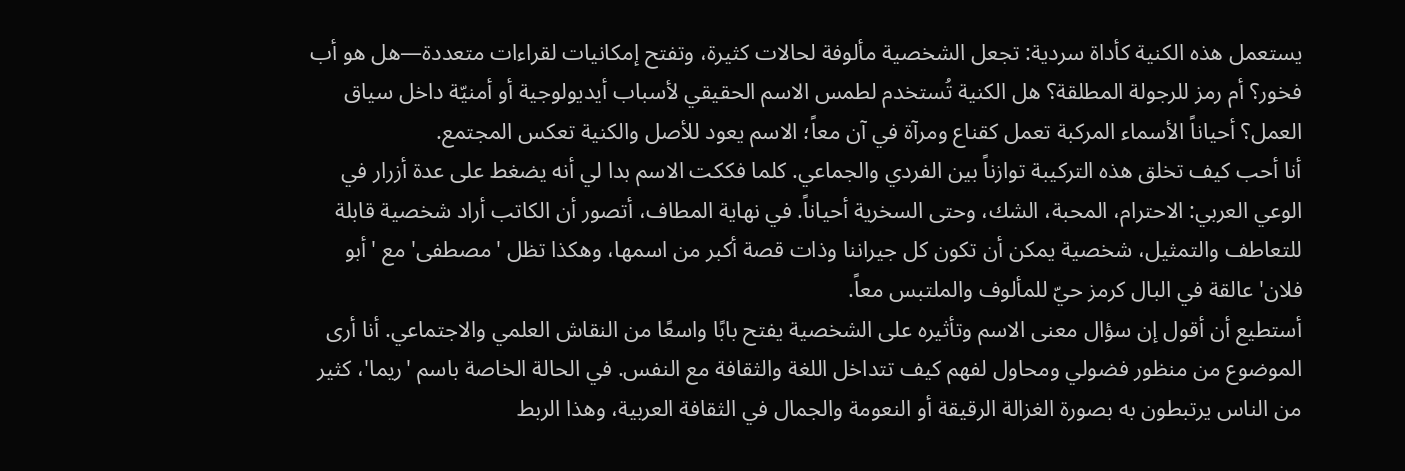يستعمل هذه الكنية كأداة سردية: تجعل الشخصية مألوفة لحالات كثيرة، وتفتح إمكانيات لقراءات متعددة—هل هو أب فخور؟ أم رمز للرجولة المطلقة؟ هل الكنية تُستخدم لطمس الاسم الحقيقي لأسباب أيديولوجية أو أمنيّة داخل سياق العمل؟ أحياناً الأسماء المركبة تعمل كقناع ومرآة في آن معاً؛ الاسم يعود للأصل والكنية تعكس المجتمع.
أنا أحب كيف تخلق هذه التركيبة توازناً بين الفردي والجماعي. كلما فككت الاسم بدا لي أنه يضغط على عدة أزرار في الوعي العربي: الاحترام، المحبة، الشك، وحتى السخرية أحياناً. في نهاية المطاف، أتصور أن الكاتب أراد شخصية قابلة للتعاطف والتمثيل، شخصية يمكن أن تكون كل جيراننا وذات قصة أكبر من اسمها، وهكذا تظل 'مصطفى' مع 'أبو فلان' عالقة في البال كرمز حيّ للمألوف والملتبس معاً.
أستطيع أن أقول إن سؤال معنى الاسم وتأثيره على الشخصية يفتح بابًا واسعًا من النقاش العلمي والاجتماعي. أنا أرى الموضوع من منظور فضولي ومحاول لفهم كيف تتداخل اللغة والثقافة مع النفس. في الحالة الخاصة باسم 'ريما'، كثير من الناس يرتبطون به بصورة الغزالة الرقيقة أو النعومة والجمال في الثقافة العربية، وهذا الربط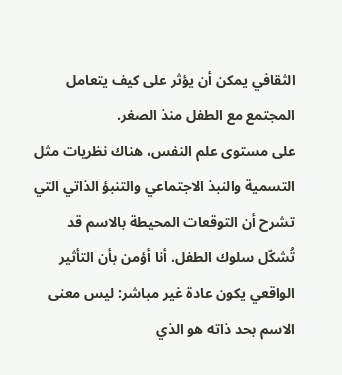الثقافي يمكن أن يؤثر على كيف يتعامل المجتمع مع الطفل منذ الصغر.
على مستوى علم النفس، هناك نظريات مثل التسمية والنبذ الاجتماعي والتنبؤ الذاتي التي تشرح أن التوقعات المحيطة بالاسم قد تُشكّل سلوك الطفل. أنا أؤمن بأن التأثير الواقعي يكون عادة غير مباشر: ليس معنى الاسم بحد ذاته هو الذي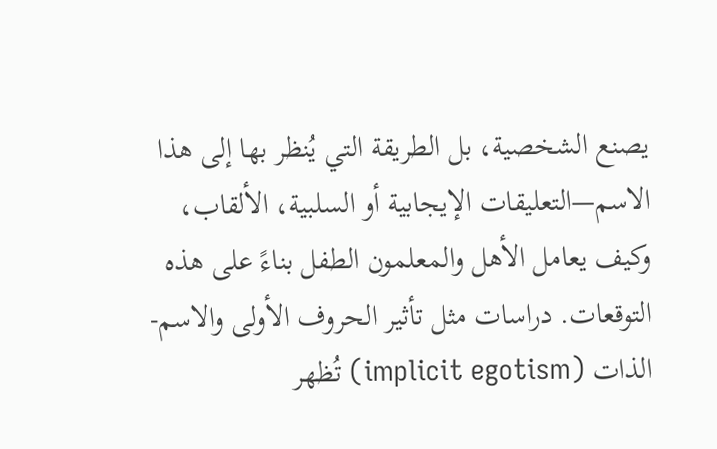يصنع الشخصية، بل الطريقة التي يُنظر بها إلى هذا الاسم—التعليقات الإيجابية أو السلبية، الألقاب، وكيف يعامل الأهل والمعلمون الطفل بناءً على هذه التوقعات. دراسات مثل تأثير الحروف الأولى والاسم-الذات (implicit egotism) تُظهر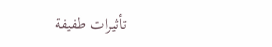تأثيرات طفيفة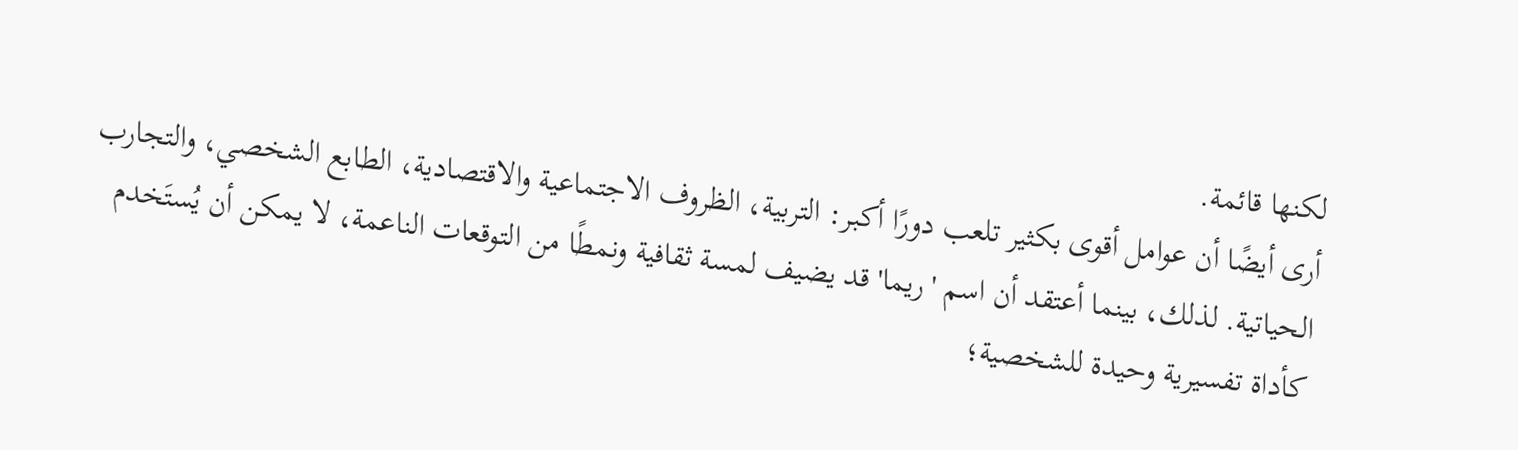لكنها قائمة.
أرى أيضًا أن عوامل أقوى بكثير تلعب دورًا أكبر: التربية، الظروف الاجتماعية والاقتصادية، الطابع الشخصي، والتجارب الحياتية. لذلك، بينما أعتقد أن اسم 'ريما' قد يضيف لمسة ثقافية ونمطًا من التوقعات الناعمة، لا يمكن أن يُستَخدم كأداة تفسيرية وحيدة للشخصية؛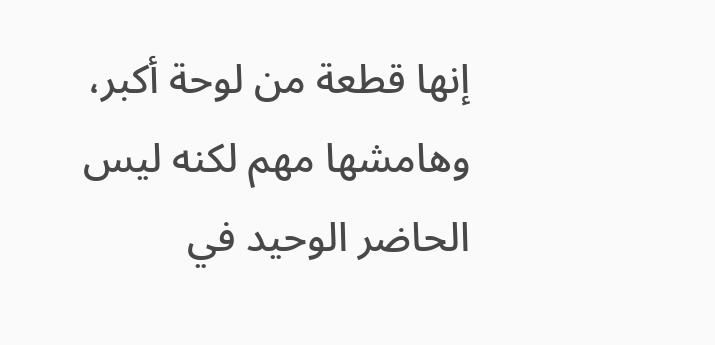إنها قطعة من لوحة أكبر، وهامشها مهم لكنه ليس الحاضر الوحيد في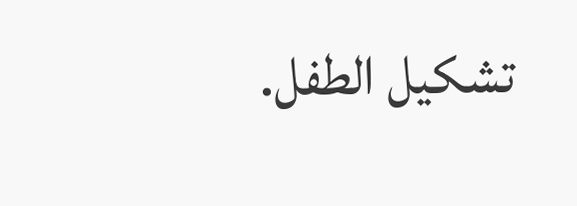تشكيل الطفل.